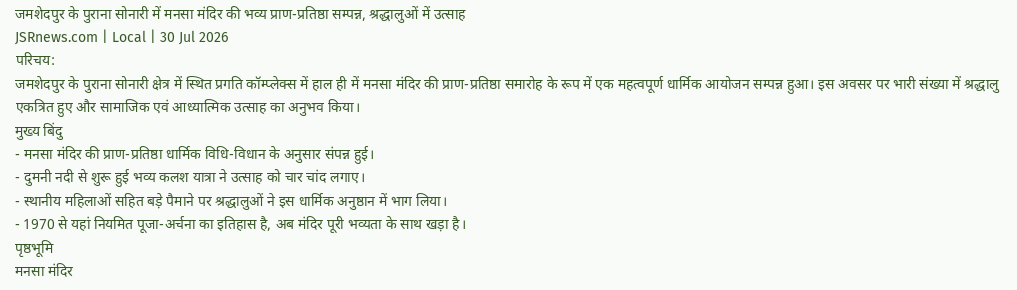जमशेदपुर के पुराना सोनारी में मनसा मंदिर की भव्य प्राण-प्रतिष्ठा सम्पन्न, श्रद्धालुओं में उत्साह
JSRnews.com | Local | 30 Jul 2026
परिचय:
जमशेदपुर के पुराना सोनारी क्षेत्र में स्थित प्रगति कॉम्प्लेक्स में हाल ही में मनसा मंदिर की प्राण-प्रतिष्ठा समारोह के रूप में एक महत्वपूर्ण धार्मिक आयोजन सम्पन्न हुआ। इस अवसर पर भारी संख्या में श्रद्धालु एकत्रित हुए और सामाजिक एवं आध्यात्मिक उत्साह का अनुभव किया।
मुख्य बिंदु
- मनसा मंदिर की प्राण-प्रतिष्ठा धार्मिक विधि-विधान के अनुसार संपन्न हुई।
- दुमनी नदी से शुरू हुई भव्य कलश यात्रा ने उत्साह को चार चांद लगाए।
- स्थानीय महिलाओं सहित बड़े पैमाने पर श्रद्धालुओं ने इस धार्मिक अनुष्ठान में भाग लिया।
- 1970 से यहां नियमित पूजा-अर्चना का इतिहास है, अब मंदिर पूरी भव्यता के साथ खड़ा है।
पृष्ठभूमि
मनसा मंदिर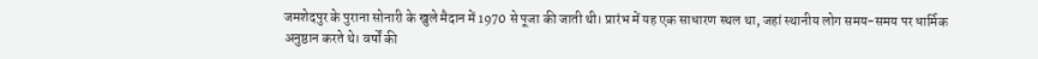जमशेदपुर के पुराना सोनारी के खुले मैदान में 1970 से पूजा की जाती थी। प्रारंभ में यह एक साधारण स्थल था, जहां स्थानीय लोग समय-समय पर धार्मिक अनुष्ठान करते थे। वर्षों की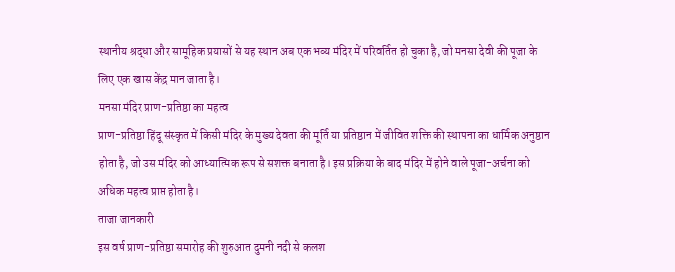स्थानीय श्रद्धा और सामूहिक प्रयासों से यह स्थान अब एक भव्य मंदिर में परिवर्तित हो चुका है, जो मनसा देवी की पूजा के लिए एक खास केंद्र मान जाता है।
मनसा मंदिर प्राण-प्रतिष्ठा का महत्व
प्राण-प्रतिष्ठा हिंदू संस्कृत में किसी मंदिर के मुख्य देवता की मूर्ति या प्रतिष्ठान में जीवित शक्ति की स्थापना का धार्मिक अनुष्ठान होता है, जो उस मंदिर को आध्यात्मिक रूप से सशक्त बनाता है। इस प्रक्रिया के बाद मंदिर में होने वाले पूजा-अर्चना को अधिक महत्व प्राप्त होता है।
ताजा जानकारी
इस वर्ष प्राण-प्रतिष्ठा समारोह की शुरुआत दुमनी नदी से कलश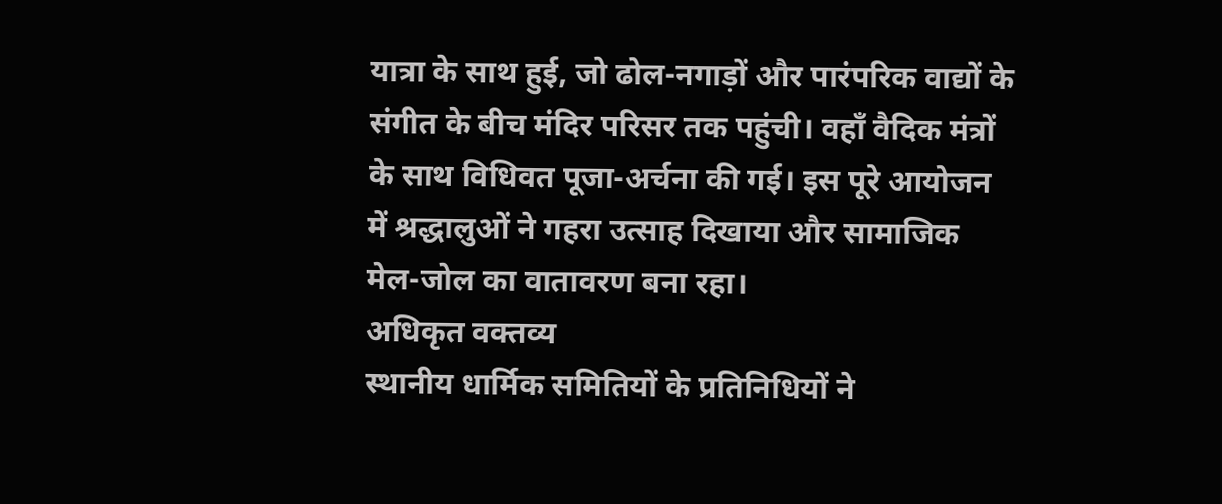यात्रा के साथ हुई, जो ढोल-नगाड़ों और पारंपरिक वाद्यों के संगीत के बीच मंदिर परिसर तक पहुंची। वहाँ वैदिक मंत्रों के साथ विधिवत पूजा-अर्चना की गई। इस पूरे आयोजन में श्रद्धालुओं ने गहरा उत्साह दिखाया और सामाजिक मेल-जोल का वातावरण बना रहा।
अधिकृत वक्तव्य
स्थानीय धार्मिक समितियों के प्रतिनिधियों ने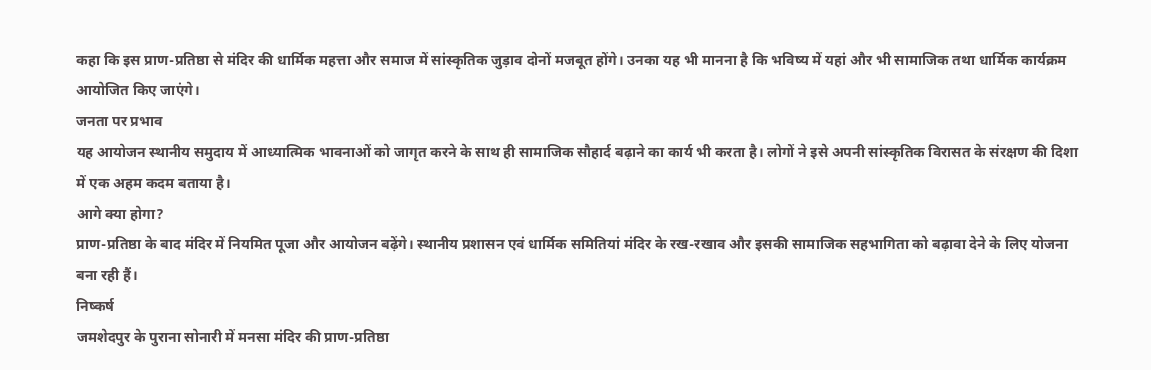कहा कि इस प्राण-प्रतिष्ठा से मंदिर की धार्मिक महत्ता और समाज में सांस्कृतिक जुड़ाव दोनों मजबूत होंगे। उनका यह भी मानना है कि भविष्य में यहां और भी सामाजिक तथा धार्मिक कार्यक्रम आयोजित किए जाएंगे।
जनता पर प्रभाव
यह आयोजन स्थानीय समुदाय में आध्यात्मिक भावनाओं को जागृत करने के साथ ही सामाजिक सौहार्द बढ़ाने का कार्य भी करता है। लोगों ने इसे अपनी सांस्कृतिक विरासत के संरक्षण की दिशा में एक अहम कदम बताया है।
आगे क्या होगा?
प्राण-प्रतिष्ठा के बाद मंदिर में नियमित पूजा और आयोजन बढ़ेंगे। स्थानीय प्रशासन एवं धार्मिक समितियां मंदिर के रख-रखाव और इसकी सामाजिक सहभागिता को बढ़ावा देने के लिए योजना बना रही हैं।
निष्कर्ष
जमशेदपुर के पुराना सोनारी में मनसा मंदिर की प्राण-प्रतिष्ठा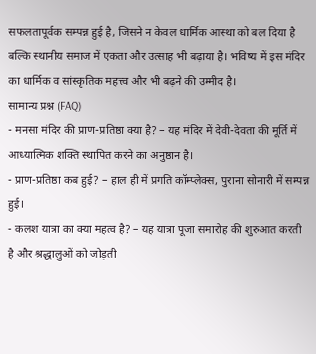सफलतापूर्वक सम्पन्न हुई है, जिसने न केवल धार्मिक आस्था को बल दिया है बल्कि स्थानीय समाज में एकता और उत्साह भी बढ़ाया है। भविष्य में इस मंदिर का धार्मिक व सांस्कृतिक महत्त्व और भी बढ़ने की उम्मीद है।
सामान्य प्रश्न (FAQ)
- मनसा मंदिर की प्राण-प्रतिष्ठा क्या है? – यह मंदिर में देवी-देवता की मूर्ति में आध्यात्मिक शक्ति स्थापित करने का अनुष्ठान है।
- प्राण-प्रतिष्ठा कब हुई? – हाल ही में प्रगति कॉम्प्लेक्स, पुराना सोनारी में सम्पन्न हुई।
- कलश यात्रा का क्या महत्व है? – यह यात्रा पूजा समारोह की शुरुआत करती है और श्रद्धालुओं को जोड़ती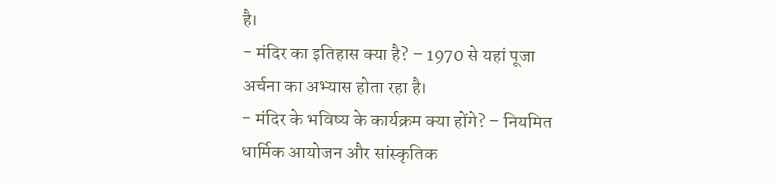है।
- मंदिर का इतिहास क्या है? – 1970 से यहां पूजा अर्चना का अभ्यास होता रहा है।
- मंदिर के भविष्य के कार्यक्रम क्या होंगे? – नियमित धार्मिक आयोजन और सांस्कृतिक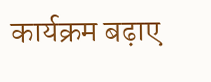कार्यक्रम बढ़ाए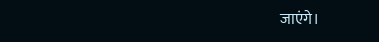जाएंगे।